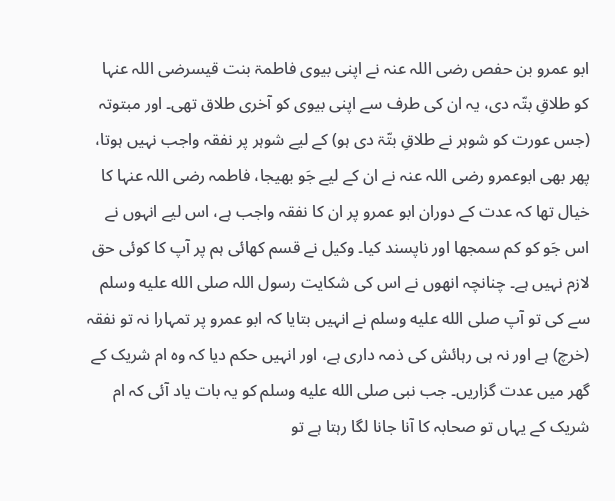ابو عمرو بن حفص رضی اللہ عنہ نے اپنی بیوی فاطمۃ بنت قیسرضی اللہ عنہا کو طلاقِ بتّہ دی، یہ ان کی طرف سے اپنی بیوی کو آخری طلاق تھی۔ اور مبتوتہ (جس عورت کو شوہر نے طلاقِ بتّۃ دی ہو) کے لیے شوہر پر نفقہ واجب نہیں ہوتا، پھر بھی ابوعمرو رضی اللہ عنہ نے ان کے لیے جَو بھیجا، فاطمہ رضی اللہ عنہا کا خیال تھا کہ عدت کے دوران ابو عمرو پر ان کا نفقہ واجب ہے، اس لیے انہوں نے اس جَو کو کم سمجھا اور ناپسند کیا۔ وکیل نے قسم کھائی ہم پر آپ کا کوئی حق لازم نہیں ہے۔ چنانچہ انھوں نے اس کی شکایت رسول اللہ صلى الله عليه وسلم سے کی تو آپ صلى الله عليه وسلم نے انہیں بتایا کہ ابو عمرو پر تمہارا نہ تو نفقہ (خرچ) ہے اور نہ ہی رہائش کی ذمہ داری ہے، اور انہیں حکم دیا کہ وہ ام شریک کے گھر میں عدت گزاریں۔ جب نبی صلى الله عليه وسلم کو یہ بات یاد آئی کہ ام شریک کے یہاں تو صحابہ کا آنا جانا لگا رہتا ہے تو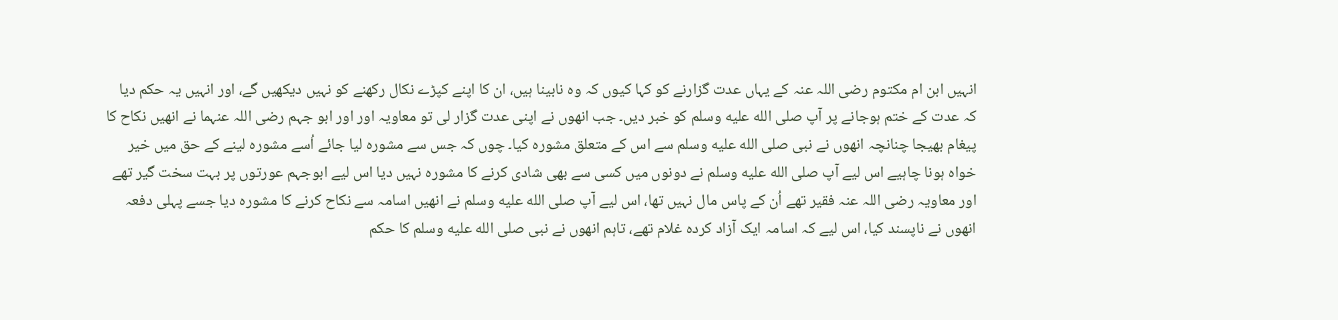انہیں ابن ام مکتوم رضی اللہ عنہ کے یہاں عدت گزارنے کو کہا کیوں کہ وہ نابینا ہیں، ان کا اپنے کپڑے نکال رکھنے کو نہیں دیکھیں گے، اور انہیں یہ حکم دیا کہ عدت کے ختم ہوجانے پر آپ صلى الله عليه وسلم کو خبر دیں۔ جب انھوں نے اپنی عدت گزار لی تو معاویہ اور اور ابو جہم رضی اللہ عنہما نے انھیں نکاح کا پیغام بھیجا چنانچہ انھوں نے نبی صلى الله عليه وسلم سے اس کے متعلق مشورہ کیا۔ چوں کہ جس سے مشورہ لیا جائے اُسے مشورہ لینے کے حق میں خیر خواہ ہونا چاہیے اس لیے آپ صلى الله عليه وسلم نے دونوں میں کسی سے بھی شادی کرنے کا مشورہ نہیں دیا اس لیے ابوجہم عورتوں پر بہت سخت گیر تھے اور معاویہ رضی اللہ عنہ فقیر تھے اُن کے پاس مال نہیں تھا، اس لیے آپ صلى الله عليه وسلم نے انھیں اسامہ سے نکاح کرنے کا مشورہ دیا جسے پہلی دفعہ انھوں نے ناپسند کیا، اس لیے کہ اسامہ ایک آزاد کردہ غلام تھے، تاہم انھوں نے نبی صلى الله عليه وسلم کا حکم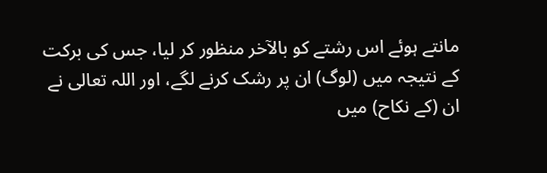مانتے ہوئے اس رشتے کو بالآخر منظور کر لیا، جس کی برکت کے نتیجہ میں (لوگ) ان پر رشک کرنے لگے، اور اللہ تعالی نے ان (کے نکاح) میں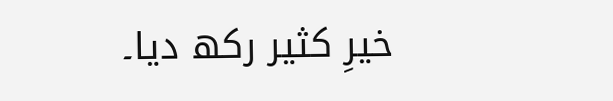خیرِ کثیر رکھ دیا۔